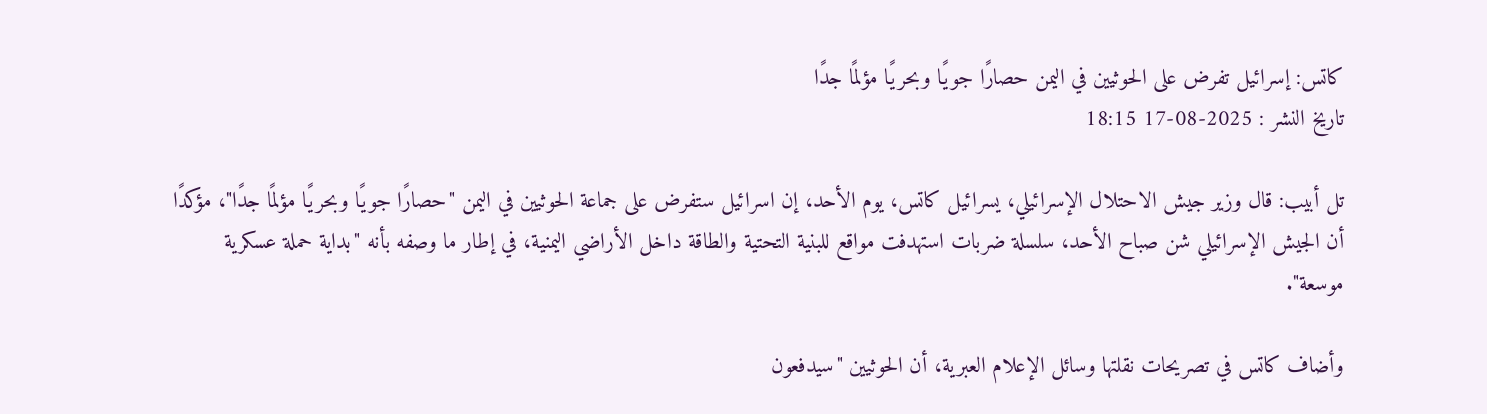كاتس: إسرائيل تفرض على الحوثيين في اليمن حصارًا جويًا وبحريًا مؤلمًا جدًا
تاريخ النشر : 2025-08-17 18:15

تل أبيب: قال وزير جيش الاحتلال الإسرائيلي، يسرائيل كاتس، يوم الأحد، إن اسرائيل ستفرض على جماعة الحوثيين في اليمن "حصارًا جويًا وبحريًا مؤلمًا جدًا"، مؤكدًا أن الجيش الإسرائيلي شن صباح الأحد، سلسلة ضربات استهدفت مواقع للبنية التحتية والطاقة داخل الأراضي اليمنية، في إطار ما وصفه بأنه "بداية حملة عسكرية موسعة".

وأضاف كاتس في تصريحات نقلتها وسائل الإعلام العبرية، أن الحوثيين "سيدفعون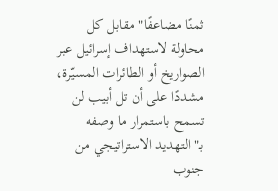ثمنًا مضاعفًا" مقابل كل محاولة لاستهداف إسرائيل عبر الصواريخ أو الطائرات المسيّرة، مشددًا على أن تل أبيب لن تسمح باستمرار ما وصفه بـ"التهديد الاستراتيجي من جنوب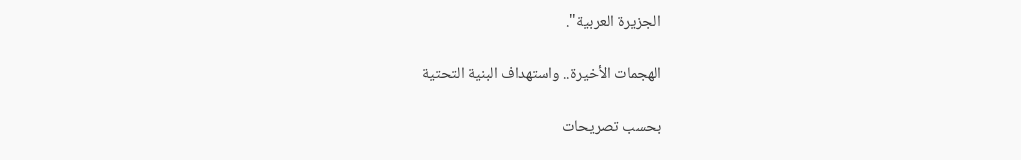الجزيرة العربية".

الهجمات الأخيرة.. واستهداف البنية التحتية

بحسب تصريحات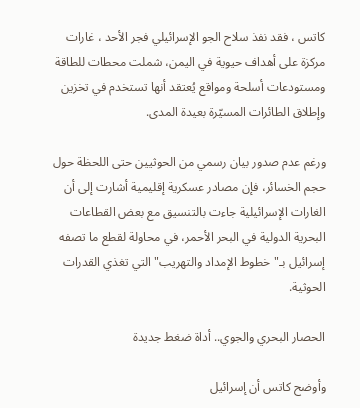كاتس ، فقد نفذ سلاح الجو الإسرائيلي فجر الأحد ، غارات مركزة على أهداف حيوية في اليمن، شملت محطات للطاقة ومستودعات أسلحة ومواقع يُعتقد أنها تستخدم في تخزين وإطلاق الطائرات المسيّرة بعيدة المدى.

ورغم عدم صدور بيان رسمي من الحوثيين حتى اللحظة حول حجم الخسائر، فإن مصادر عسكرية إقليمية أشارت إلى أن الغارات الإسرائيلية جاءت بالتنسيق مع بعض القطاعات البحرية الدولية في البحر الأحمر، في محاولة لقطع ما تصفه إسرائيل بـ"خطوط الإمداد والتهريب" التي تغذي القدرات الحوثية.

الحصار البحري والجوي.. أداة ضغط جديدة

وأوضح كاتس أن إسرائيل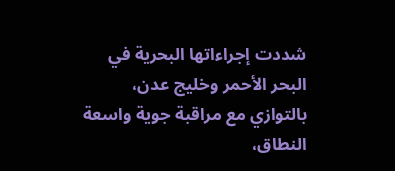شددت إجراءاتها البحرية في البحر الأحمر وخليج عدن، بالتوازي مع مراقبة جوية واسعة النطاق،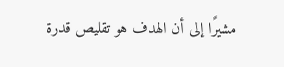مشيرًا إلى أن الهدف هو تقليص قدرة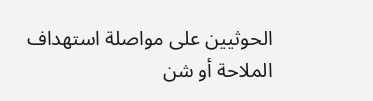الحوثيين على مواصلة استهداف الملاحة أو شن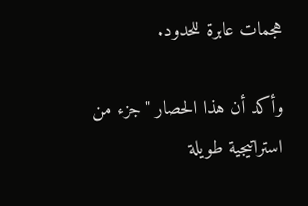هجمات عابرة للحدود.

وأكد أن هذا الحصار "جزء من استراتيجية طويلة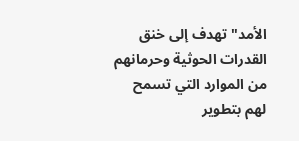الأمد" تهدف إلى خنق القدرات الحوثية وحرمانهم من الموارد التي تسمح لهم بتطوير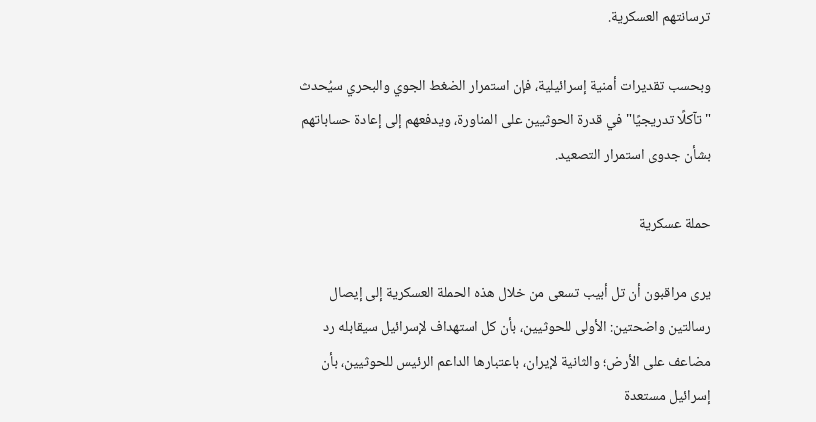ترسانتهم العسكرية.

وبحسب تقديرات أمنية إسرائيلية، فإن استمرار الضغط الجوي والبحري سيُحدث "تآكلًا تدريجيًا" في قدرة الحوثيين على المناورة، ويدفعهم إلى إعادة حساباتهم بشأن جدوى استمرار التصعيد.

حملة عسكرية

يرى مراقبون أن تل أبيب تسعى من خلال هذه الحملة العسكرية إلى إيصال رسالتين واضحتين: الأولى للحوثيين، بأن كل استهداف لإسرائيل سيقابله رد مضاعف على الأرض؛ والثانية لإيران، باعتبارها الداعم الرئيس للحوثيين، بأن إسرائيل مستعدة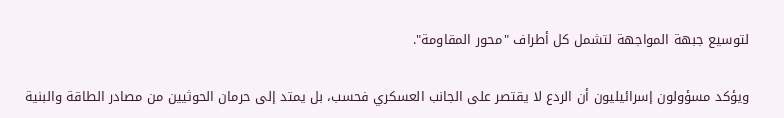لتوسيع جبهة المواجهة لتشمل كل أطراف "محور المقاومة".

ويؤكد مسؤولون إسرائيليون أن الردع لا يقتصر على الجانب العسكري فحسب، بل يمتد إلى حرمان الحوثيين من مصادر الطاقة والبنية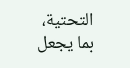التحتية، بما يجعل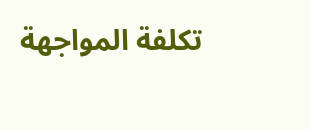تكلفة المواجهة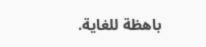باهظة للغاية.